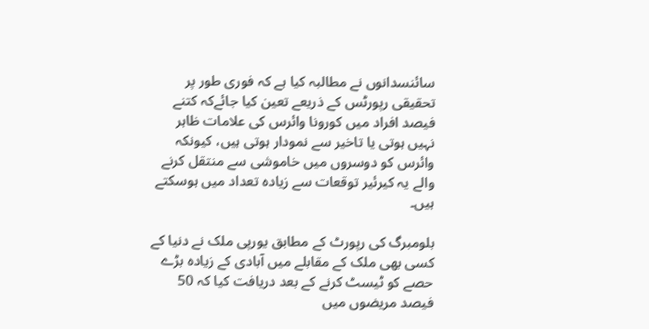سائنسدانوں نے مطالبہ کیا ہے کہ فوری طور پر تحقیقی رپورٹس کے ذریعے تعین کیا جائےکہ کتنے فیصد افراد میں کورونا وائرس کی علامات ظاہر نہیں ہوتی یا تاخیر سے نمودار ہوتی ہیں، کیونکہ وائرس کو دوسروں میں خاموشی سے منتقل کرنے والے یہ کیرئیر توقعات سے زیادہ تعداد میں ہوسکتے ہیں۔

بلومبرگ کی رپورٹ کے مطابق یورپی ملک نے دنیا کے کسی بھی ملک کے مقابلے میں آبادی کے زیادہ بڑے حصے کو ٹیسٹ کرنے کے بعد دریافت کیا کہ 50 فیصد مریضوں میں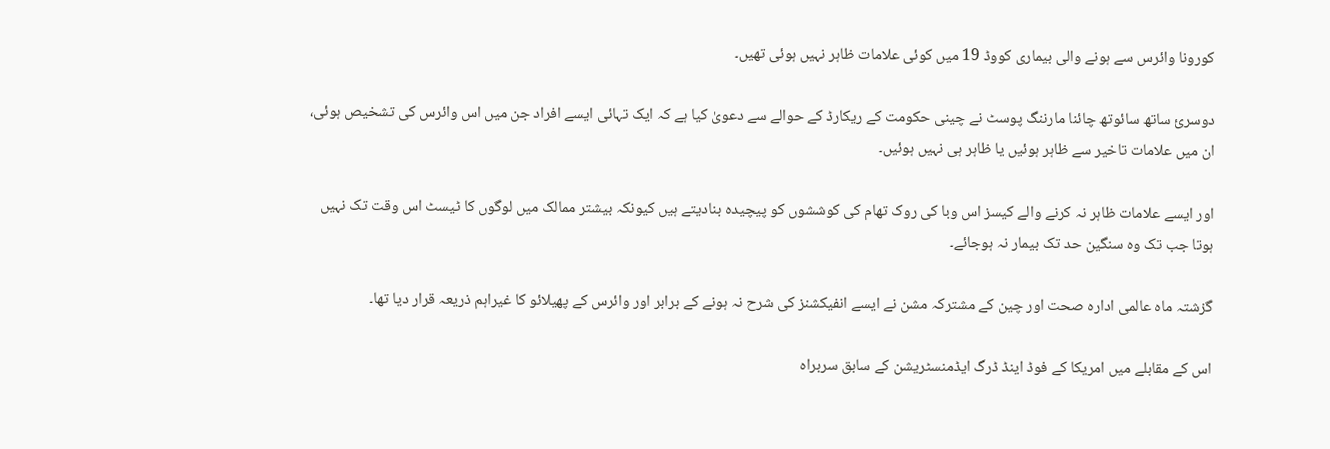کورونا وائرس سے ہونے والی بیماری کووڈ 19 میں کوئی علامات ظاہر نہیں ہوئی تھیں۔

دوسرئ ساتھ سائوتھ چائنا مارننگ پوسٹ نے چینی حکومت کے ریکارڈ کے حوالے سے دعویٰ کیا ہے کہ ایک تہائی ایسے افراد جن میں اس وائرس کی تشخیص ہوئی، ان میں علامات تاخیر سے ظاہر ہوئیں یا ظاہر ہی نہیں ہوئیں۔

اور ایسے علامات ظاہر نہ کرنے والے کیسز اس وبا کی روک تھام کی کوششوں کو پیچیدہ بنادیتے ہیں کیونکہ بیشتر ممالک میں لوگوں کا ٹیسٹ اس وقت تک نہیں ہوتا جب تک وہ سنگین حد تک بیمار نہ ہوجائے۔

گزشتہ ماہ عالمی ادارہ صحت اور چین کے مشترکہ مشن نے ایسے انفیکشنز کی شرح نہ ہونے کے برابر اور وائرس کے پھیلائو کا غیراہم ذریعہ قرار دیا تھا۔

اس کے مقابلے میں امریکا کے فوڈ اینڈ ڈرگ ایڈمنسٹریشن کے سابق سربراہ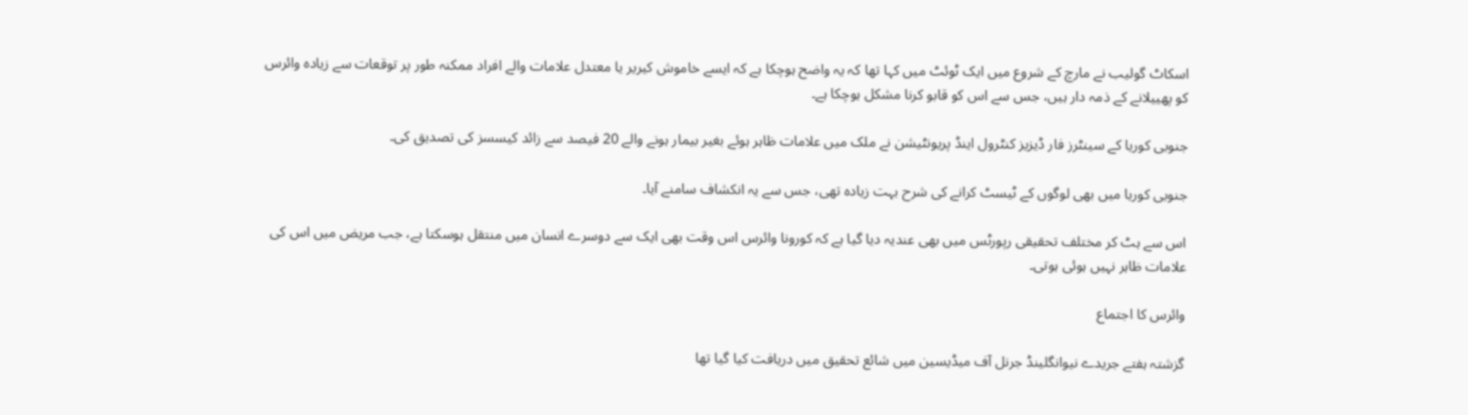اسکاٹ گولیب نے مارچ کے شروع میں ایک ٹوئٹ میں کہا تھا کہ یہ واضح ہوچکا ہے کہ ایسے خاموش کیریر یا معتدل علامات والے افراد ممکنہ طور پر توقعات سے زیادہ وائرس کو پھییلانے کے ذمہ دار ہیں، جس سے اس کو قابو کرنا مشکل ہوچکا ہے۔

جنوبی کوریا کے سینٹرز فار ڈیزیز کنٹرول اینڈ پریونٹیشن نے ملک میں علامات ظاہر ہوئے بغیر بیمار ہونے والے 20 فیصد سے زائد کیسسز کی تصدیق کی۔

جنوبی کوریا میں بھی لوگوں کے ٹیسٹ کرانے کی شرح بہت زیادہ تھی، جس سے یہ انکشاف سامنے آیا۔

اس سے ہٹ کر مختلف تحقیقی رپورٹس میں بھی عندیہ دیا گیا ہے کہ کورونا وائرس اس وقت بھی ایک سے دوسرے انسان میں منتقل ہوسکتا ہے، جب مریض میں اس کی علامات ظاہر نہیں ہوئی ہوتی۔

وائرس کا اجتماع

گزشتہ ہفتے جریدے نیوانگلینڈ جرنل آف میڈیسین میں شائع تحقیق میں دریافت کیا گیا تھا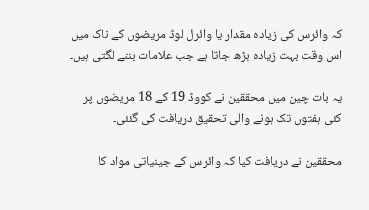کہ وائرس کی زیادہ مقدار یا وائرل لوڈ مریضوں کے ناک میں اس وقت بہت زیادہ بڑھ جاتا ہے جب علامات بننے لگتی ہیں۔

یہ بات چین میں محققین نے کووڈ 19 کے 18 مریضوں پر کئی ہفتوں تک ہونے والی تحقیق دریافت کی گئئی۔

محققین نے دریافت کیا کہ وائرس کے جینیاتی مواد کا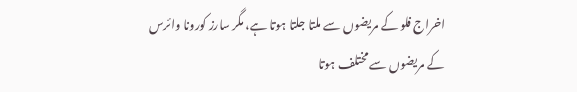اخراج فلو کے مریضوں سے ملتا جلتا ہوتا ہے، مگر سارز کورونا وائرس کے مریضوں سے مختلف ہوتا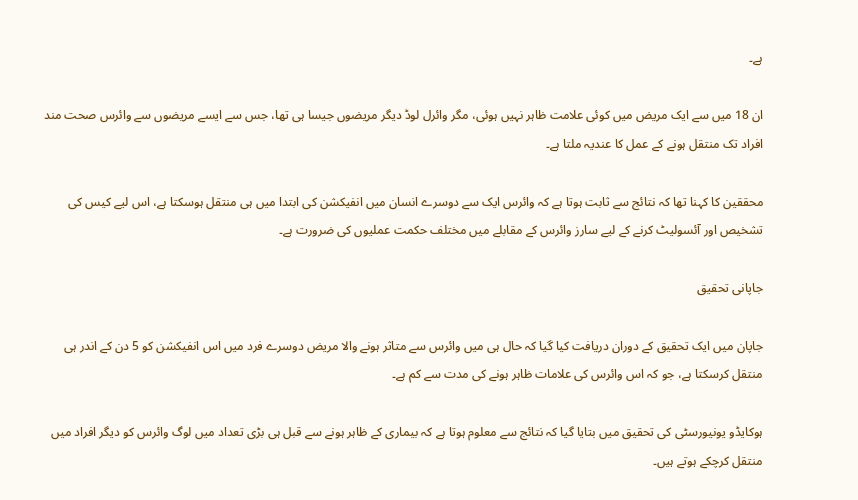ہے۔

ان 18 میں سے ایک مریض میں کوئی علامت ظاہر نہیں ہوئی، مگر وائرل لوڈ دیگر مریضوں جیسا ہی تھا، جس سے ایسے مریضوں سے وائرس صحت مند افراد تک منتقل ہونے کے عمل کا عندیہ ملتا ہے۔

محققین کا کہنا تھا کہ نتائج سے ثابت ہوتا ہے کہ وائرس ایک سے دوسرے انسان میں انفیکشن کی ابتدا میں ہی منتقل ہوسکتا ہے، اس لیے کیس کی تشخیص اور آئسولیٹ کرنے کے لیے سارز وائرس کے مقابلے میں مختلف حکمت عملیوں کی ضرورت ہے۔

جاپانی تحقیق

جاپان میں ایک تحقیق کے دوران دریافت کیا گیا کہ حال ہی میں وائرس سے متاثر ہونے والا مریض دوسرے فرد میں اس انفیکشن کو 5 دن کے اندر ہی منتقل کرسکتا ہے، جو کہ اس وائرس کی علامات ظاہر ہونے کی مدت سے کم ہے۔

ہوکایڈو یونیورسٹی کی تحقیق میں بتایا گیا کہ نتائج سے معلوم ہوتا ہے کہ بیماری کے ظاہر ہونے سے قبل ہی بڑی تعداد میں لوگ وائرس کو دیگر افراد میں منتقل کرچکے ہوتے ہیں۔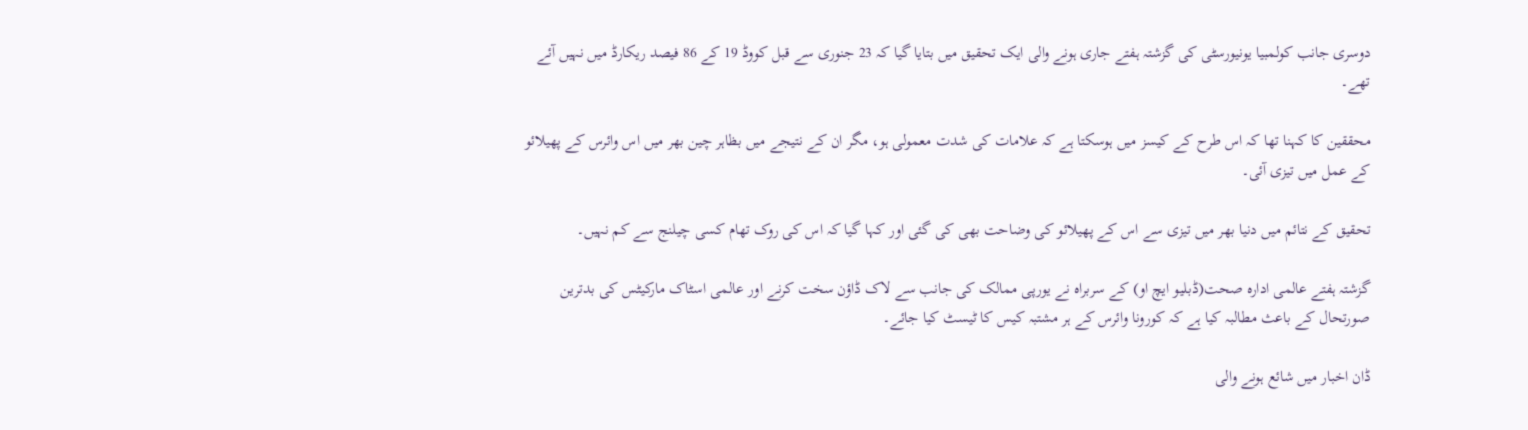دوسری جانب کولمبیا یونیورسٹی کی گزشتہ ہفتے جاری ہونے والی ایک تحقیق میں بتایا گیا کہ 23 جنوری سے قبل کووڈ 19 کے 86 فیصد ریکارڈ میں نہیں آئے تھے۔

محققین کا کہنا تھا کہ اس طرح کے کیسز میں ہوسکتا ہے کہ علامات کی شدت معمولی ہو، مگر ان کے نتیجے میں بظاہر چین بھر میں اس وائرس کے پھیلائو کے عمل میں تیزی آئی۔

تحقیق کے نتائم میں دنیا بھر میں تیزی سے اس کے پھیلائو کی وضاحت بھی کی گئی اور کہا گیا کہ اس کی روک تھام کسی چیلنج سے کم نہیں۔

گزشتہ ہفتے عالمی ادارہ صحت(ڈبلیو ایچ او) کے سربراہ نے یورپی ممالک کی جانب سے لاک ڈاؤن سخت کرنے اور عالمی اسٹاک مارکیٹس کی بدترین صورتحال کے باعث مطالبہ کیا ہے کہ کورونا وائرس کے ہر مشتبہ کیس کا ٹیسٹ کیا جائے۔

ڈان اخبار میں شائع ہونے والی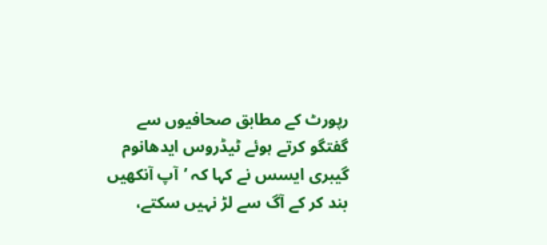رپورٹ کے مطابق صحافیوں سے گفتگو کرتے ہوئے ٹیڈروس ایدھانوم گیبری ایسس نے کہا کہ ’آپ آنکھیں بند کر کے آگ سے لڑ نہیں سکتے،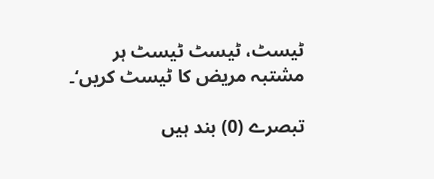ٹیسٹ، ٹیسٹ ٹیسٹ ہر مشتبہ مریض کا ٹیسٹ کریں‘۔

تبصرے (0) بند ہیں